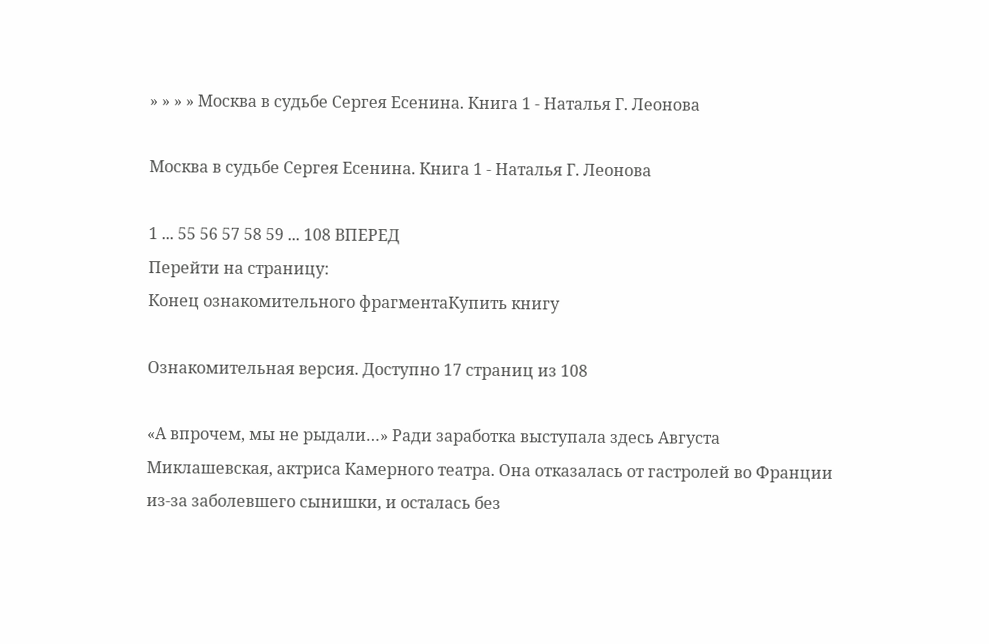» » » » Москва в судьбе Сергея Есенина. Книга 1 - Наталья Г. Леонова

Москва в судьбе Сергея Есенина. Книга 1 - Наталья Г. Леонова

1 ... 55 56 57 58 59 ... 108 ВПЕРЕД
Перейти на страницу:
Конец ознакомительного фрагментаКупить книгу

Ознакомительная версия. Доступно 17 страниц из 108

«А впрочем, мы не рыдали…» Ради заработка выступала здесь Августа Миклашевская, актриса Камерного театра. Она отказалась от гастролей во Франции из-за заболевшего сынишки, и осталась без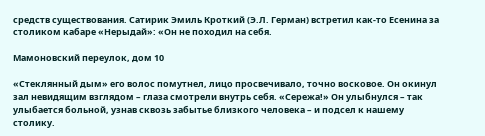средств существования. Сатирик Эмиль Кроткий (Э.Л. Герман) встретил как-то Есенина за столиком кабаре «Нерыдай»: «Он не походил на себя.

Мамоновский переулок, дом 10

«Стеклянный дым» его волос помутнел, лицо просвечивало, точно восковое. Он окинул зал невидящим взглядом – глаза смотрели внутрь себя. «Сережа!» Он улыбнулся – так улыбается больной, узнав сквозь забытье близкого человека – и подсел к нашему столику.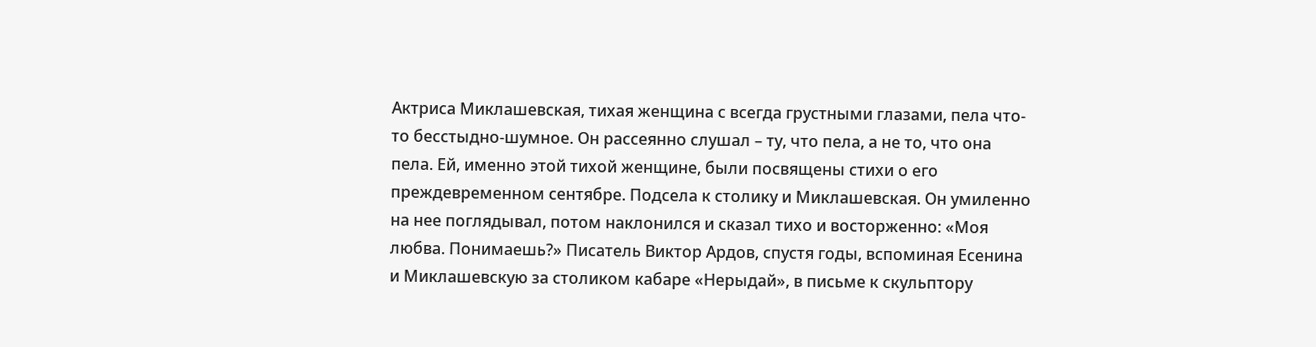Актриса Миклашевская, тихая женщина с всегда грустными глазами, пела что-то бесстыдно-шумное. Он рассеянно слушал – ту, что пела, а не то, что она пела. Ей, именно этой тихой женщине, были посвящены стихи о его преждевременном сентябре. Подсела к столику и Миклашевская. Он умиленно на нее поглядывал, потом наклонился и сказал тихо и восторженно: «Моя любва. Понимаешь?» Писатель Виктор Ардов, спустя годы, вспоминая Есенина и Миклашевскую за столиком кабаре «Нерыдай», в письме к скульптору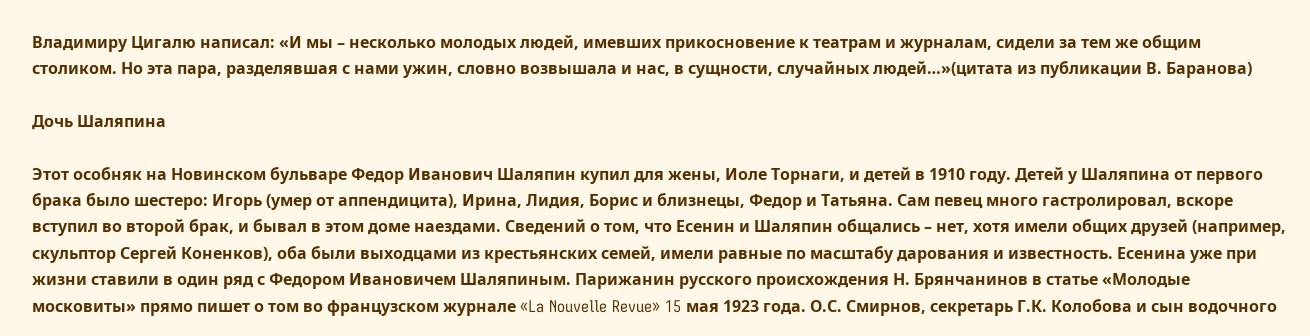Владимиру Цигалю написал: «И мы – несколько молодых людей, имевших прикосновение к театрам и журналам, сидели за тем же общим столиком. Но эта пара, разделявшая с нами ужин, словно возвышала и нас, в сущности, случайных людей…»(цитата из публикации В. Баранова)

Дочь Шаляпина

Этот особняк на Новинском бульваре Федор Иванович Шаляпин купил для жены, Иоле Торнаги, и детей в 1910 году. Детей у Шаляпина от первого брака было шестеро: Игорь (умер от аппендицита), Ирина, Лидия, Борис и близнецы, Федор и Татьяна. Сам певец много гастролировал, вскоре вступил во второй брак, и бывал в этом доме наездами. Сведений о том, что Есенин и Шаляпин общались – нет, хотя имели общих друзей (например, скульптор Сергей Коненков), оба были выходцами из крестьянских семей, имели равные по масштабу дарования и известность. Есенина уже при жизни ставили в один ряд с Федором Ивановичем Шаляпиным. Парижанин русского происхождения Н. Брянчанинов в статье «Молодые московиты» прямо пишет о том во французском журнале «La Nouvelle Revue» 15 мая 1923 года. О.С. Смирнов, секретарь Г.К. Колобова и сын водочного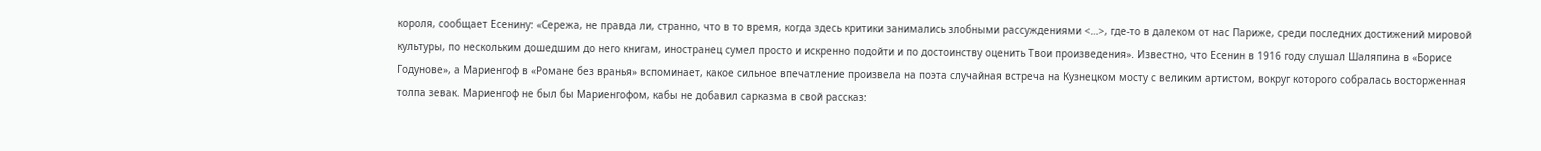короля, сообщает Есенину: «Сережа, не правда ли, странно, что в то время, когда здесь критики занимались злобными рассуждениями <…>, где-то в далеком от нас Париже, среди последних достижений мировой культуры, по нескольким дошедшим до него книгам, иностранец сумел просто и искренно подойти и по достоинству оценить Твои произведения». Известно, что Есенин в 1916 году слушал Шаляпина в «Борисе Годунове», а Мариенгоф в «Романе без вранья» вспоминает, какое сильное впечатление произвела на поэта случайная встреча на Кузнецком мосту с великим артистом, вокруг которого собралась восторженная толпа зевак. Мариенгоф не был бы Мариенгофом, кабы не добавил сарказма в свой рассказ: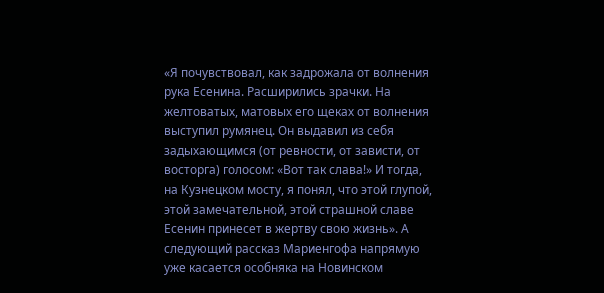«Я почувствовал, как задрожала от волнения рука Есенина. Расширились зрачки. На желтоватых, матовых его щеках от волнения выступил румянец. Он выдавил из себя задыхающимся (от ревности, от зависти, от восторга) голосом: «Вот так слава!» И тогда, на Кузнецком мосту, я понял, что этой глупой, этой замечательной, этой страшной славе Есенин принесет в жертву свою жизнь». А следующий рассказ Мариенгофа напрямую уже касается особняка на Новинском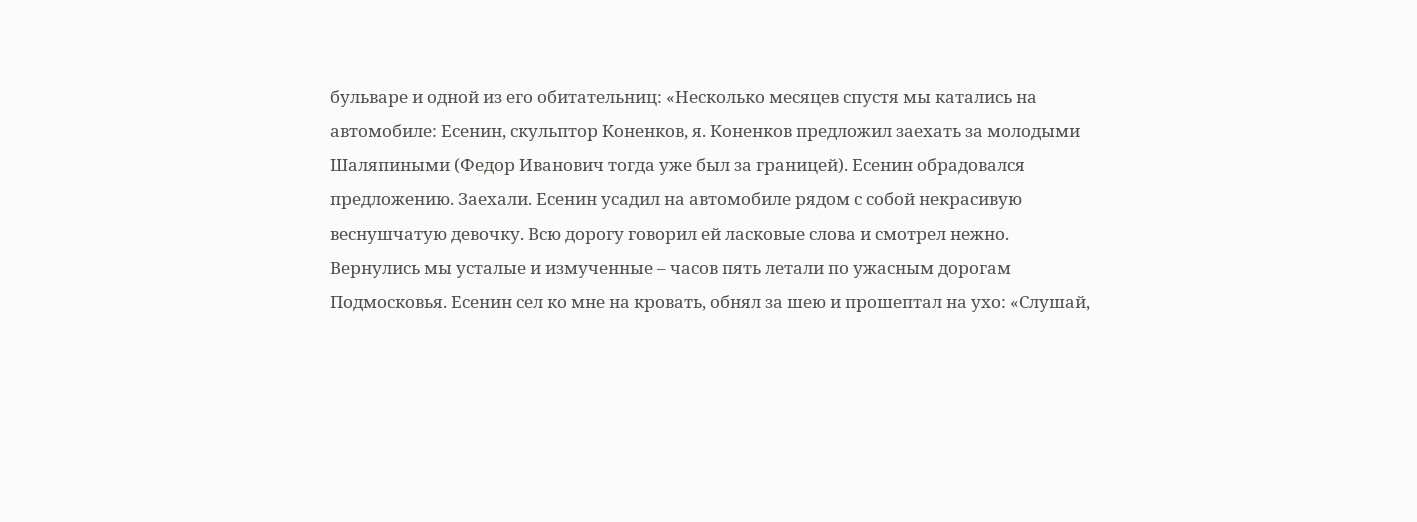бульваре и одной из его обитательниц: «Несколько месяцев спустя мы катались на автомобиле: Есенин, скульптор Коненков, я. Коненков предложил заехать за молодыми Шаляпиными (Федор Иванович тогда уже был за границей). Есенин обрадовался предложению. Заехали. Есенин усадил на автомобиле рядом с собой некрасивую веснушчатую девочку. Всю дорогу говорил ей ласковые слова и смотрел нежно. Вернулись мы усталые и измученные – часов пять летали по ужасным дорогам Подмосковья. Есенин сел ко мне на кровать, обнял за шею и прошептал на ухо: «Слушай,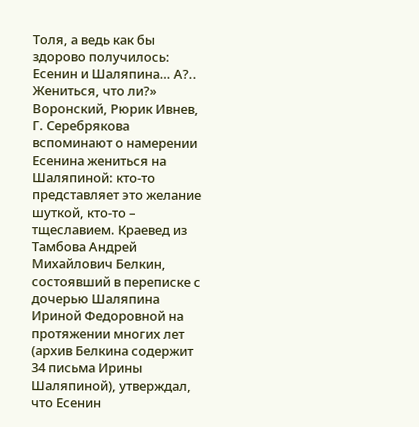Толя, а ведь как бы здорово получилось: Есенин и Шаляпина… А?.. Жениться, что ли?» Воронский, Рюрик Ивнев, Г. Серебрякова вспоминают о намерении Есенина жениться на Шаляпиной: кто-то представляет это желание шуткой, кто-то – тщеславием. Краевед из Тамбова Андрей Михайлович Белкин, состоявший в переписке с дочерью Шаляпина Ириной Федоровной на протяжении многих лет (архив Белкина содержит 34 письма Ирины Шаляпиной), утверждал, что Есенин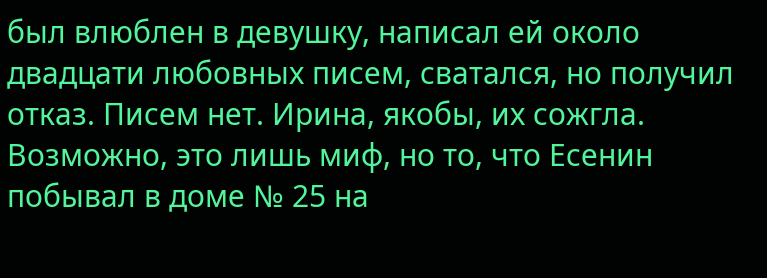был влюблен в девушку, написал ей около двадцати любовных писем, сватался, но получил отказ. Писем нет. Ирина, якобы, их сожгла. Возможно, это лишь миф, но то, что Есенин побывал в доме № 25 на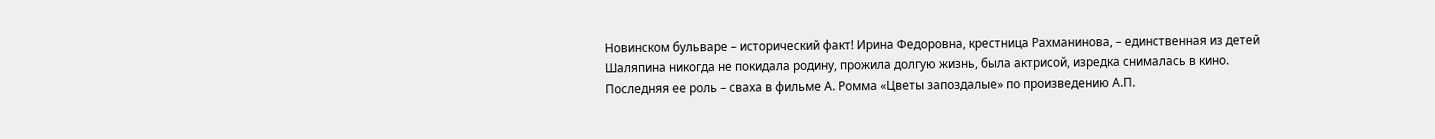Новинском бульваре – исторический факт! Ирина Федоровна, крестница Рахманинова, – единственная из детей Шаляпина никогда не покидала родину, прожила долгую жизнь, была актрисой, изредка снималась в кино. Последняя ее роль – сваха в фильме А. Ромма «Цветы запоздалые» по произведению А.П.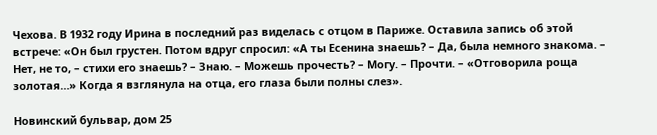Чехова. В 1932 году Ирина в последний раз виделась с отцом в Париже. Оставила запись об этой встрече: «Он был грустен. Потом вдруг спросил: «А ты Есенина знаешь? – Да, была немного знакома. – Нет, не то, – стихи его знаешь? – Знаю. – Можешь прочесть? – Могу. – Прочти. – «Отговорила роща золотая…» Когда я взглянула на отца, его глаза были полны слез».

Новинский бульвар, дом 25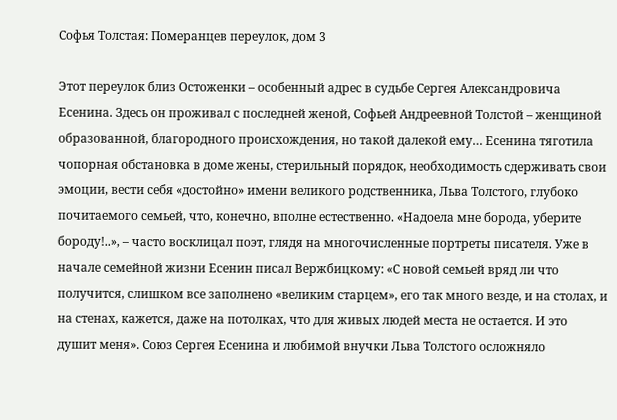Софья Толстая: Померанцев переулок, дом 3

Этот переулок близ Остоженки – особенный адрес в судьбе Сергея Александровича Есенина. Здесь он проживал с последней женой, Софьей Андреевной Толстой – женщиной образованной, благородного происхождения, но такой далекой ему… Есенина тяготила чопорная обстановка в доме жены, стерильный порядок, необходимость сдерживать свои эмоции, вести себя «достойно» имени великого родственника, Льва Толстого, глубоко почитаемого семьей, что, конечно, вполне естественно. «Надоела мне борода, уберите бороду!..», – часто восклицал поэт, глядя на многочисленные портреты писателя. Уже в начале семейной жизни Есенин писал Вержбицкому: «С новой семьей вряд ли что получится, слишком все заполнено «великим старцем», его так много везде, и на столах, и на стенах, кажется, даже на потолках, что для живых людей места не остается. И это душит меня». Союз Сергея Есенина и любимой внучки Льва Толстого осложняло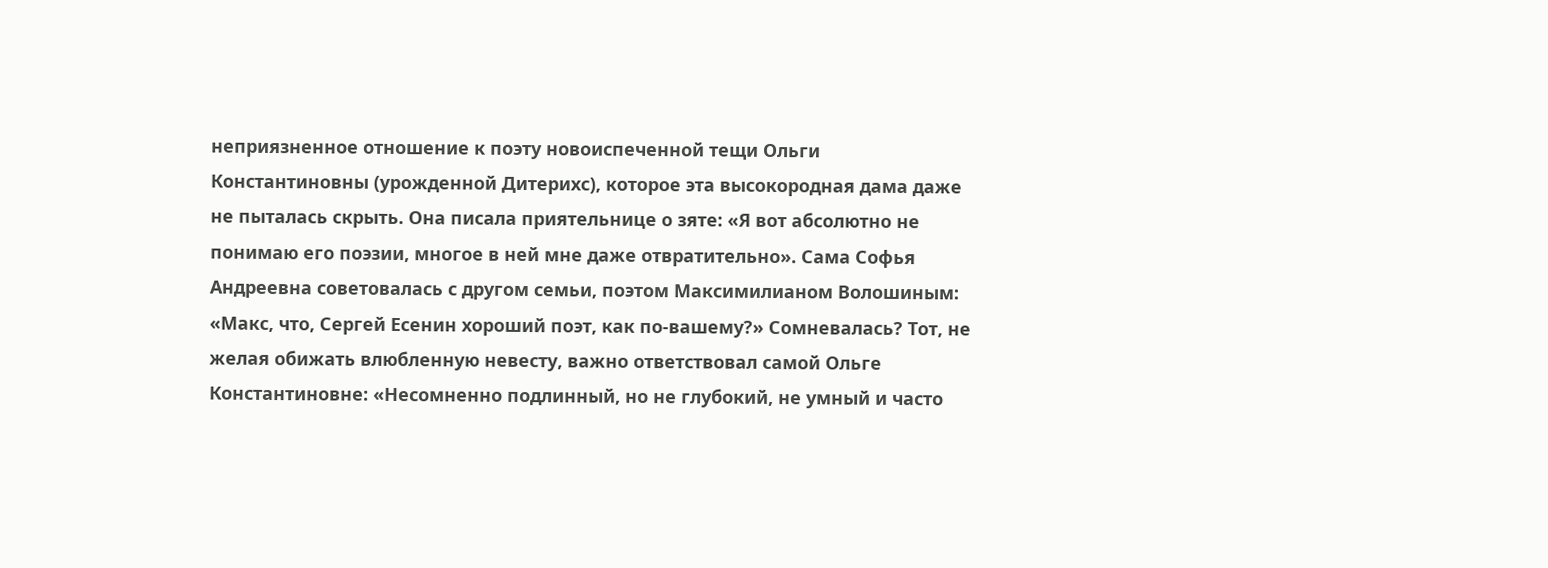неприязненное отношение к поэту новоиспеченной тещи Ольги Константиновны (урожденной Дитерихс), которое эта высокородная дама даже не пыталась скрыть. Она писала приятельнице о зяте: «Я вот абсолютно не понимаю его поэзии, многое в ней мне даже отвратительно». Сама Софья Андреевна советовалась с другом семьи, поэтом Максимилианом Волошиным: «Макс, что, Сергей Есенин хороший поэт, как по-вашему?» Сомневалась? Тот, не желая обижать влюбленную невесту, важно ответствовал самой Ольге Константиновне: «Несомненно подлинный, но не глубокий, не умный и часто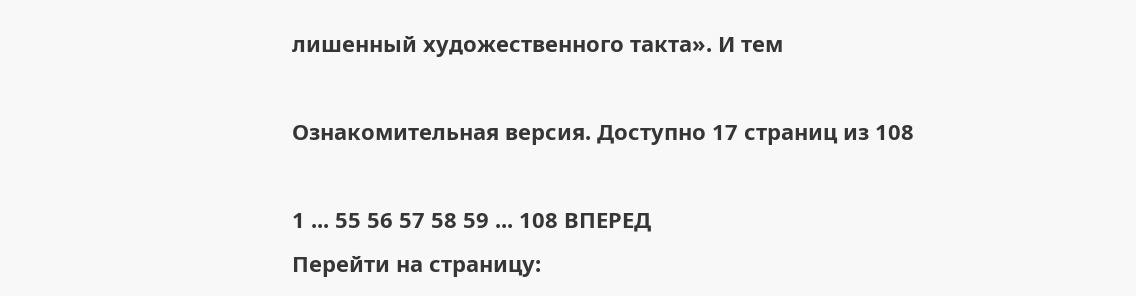лишенный художественного такта». И тем

Ознакомительная версия. Доступно 17 страниц из 108

1 ... 55 56 57 58 59 ... 108 ВПЕРЕД
Перейти на страницу: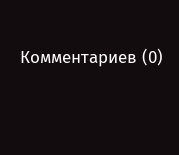Комментариев (0)